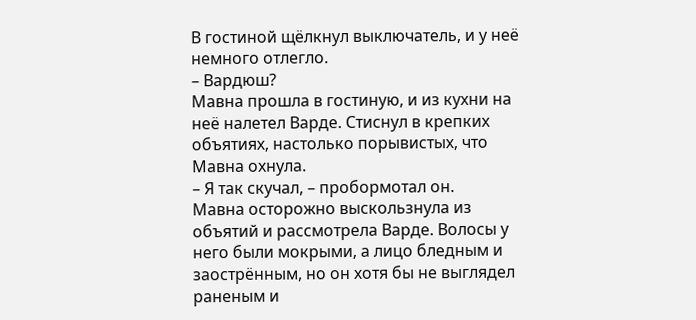В гостиной щёлкнул выключатель, и у неё немного отлегло.
– Вардюш?
Мавна прошла в гостиную, и из кухни на неё налетел Варде. Стиснул в крепких объятиях, настолько порывистых, что Мавна охнула.
– Я так скучал, – пробормотал он.
Мавна осторожно выскользнула из объятий и рассмотрела Варде. Волосы у него были мокрыми, а лицо бледным и заострённым, но он хотя бы не выглядел раненым и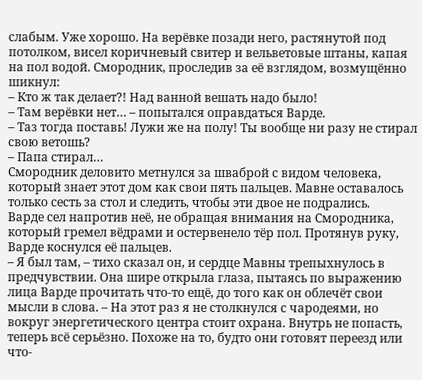слабым. Уже хорошо. На верёвке позади него, растянутой под потолком, висел коричневый свитер и вельветовые штаны, капая на пол водой. Смородник, проследив за её взглядом, возмущённо шикнул:
– Кто ж так делает?! Над ванной вешать надо было!
– Там верёвки нет… – попытался оправдаться Варде.
– Таз тогда поставь! Лужи же на полу! Ты вообще ни разу не стирал свою ветошь?
– Папа стирал…
Смородник деловито метнулся за шваброй с видом человека, который знает этот дом как свои пять пальцев. Мавне оставалось только сесть за стол и следить, чтобы эти двое не подрались.
Варде сел напротив неё, не обращая внимания на Смородника, который гремел вёдрами и остервенело тёр пол. Протянув руку, Варде коснулся её пальцев.
– Я был там, – тихо сказал он, и сердце Мавны трепыхнулось в предчувствии. Она шире открыла глаза, пытаясь по выражению лица Варде прочитать что-то ещё, до того как он облечёт свои мысли в слова. – На этот раз я не столкнулся с чародеями, но вокруг энергетического центра стоит охрана. Внутрь не попасть, теперь всё серьёзно. Похоже на то, будто они готовят переезд или что-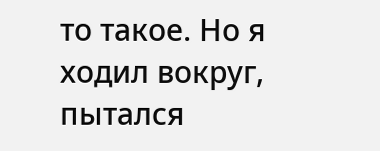то такое. Но я ходил вокруг, пытался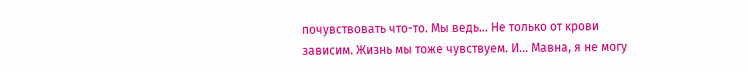почувствовать что-то. Мы ведь… Не только от крови зависим. Жизнь мы тоже чувствуем. И… Мавна, я не могу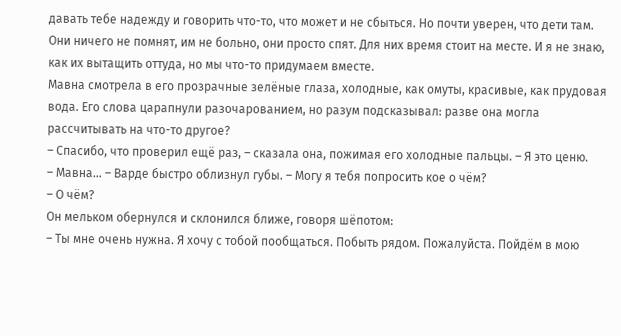давать тебе надежду и говорить что-то, что может и не сбыться. Но почти уверен, что дети там. Они ничего не помнят, им не больно, они просто спят. Для них время стоит на месте. И я не знаю, как их вытащить оттуда, но мы что-то придумаем вместе.
Мавна смотрела в его прозрачные зелёные глаза, холодные, как омуты, красивые, как прудовая вода. Его слова царапнули разочарованием, но разум подсказывал: разве она могла рассчитывать на что-то другое?
– Спасибо, что проверил ещё раз, – сказала она, пожимая его холодные пальцы. – Я это ценю.
– Мавна… – Варде быстро облизнул губы. – Могу я тебя попросить кое о чём?
– О чём?
Он мельком обернулся и склонился ближе, говоря шёпотом:
– Ты мне очень нужна. Я хочу с тобой пообщаться. Побыть рядом. Пожалуйста. Пойдём в мою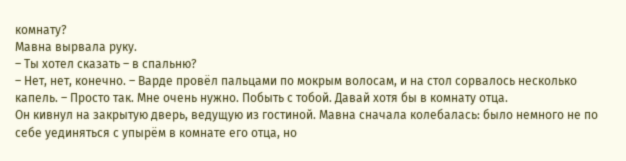комнату?
Мавна вырвала руку.
– Ты хотел сказать – в спальню?
– Нет, нет, конечно. – Варде провёл пальцами по мокрым волосам, и на стол сорвалось несколько капель. – Просто так. Мне очень нужно. Побыть с тобой. Давай хотя бы в комнату отца.
Он кивнул на закрытую дверь, ведущую из гостиной. Мавна сначала колебалась: было немного не по себе уединяться с упырём в комнате его отца, но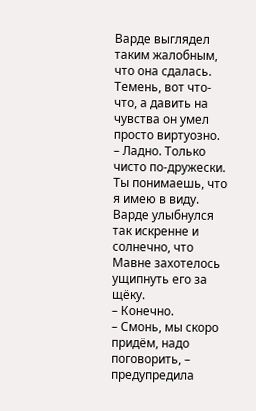Варде выглядел таким жалобным, что она сдалась. Темень, вот что-что, а давить на чувства он умел просто виртуозно.
– Ладно. Только чисто по-дружески. Ты понимаешь, что я имею в виду.
Варде улыбнулся так искренне и солнечно, что Мавне захотелось ущипнуть его за щёку.
– Конечно.
– Смонь, мы скоро придём, надо поговорить, – предупредила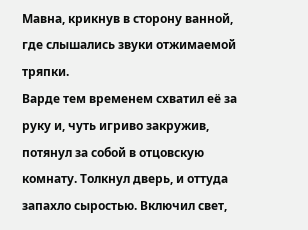Мавна, крикнув в сторону ванной, где слышались звуки отжимаемой тряпки.
Варде тем временем схватил её за руку и, чуть игриво закружив, потянул за собой в отцовскую комнату. Толкнул дверь, и оттуда запахло сыростью. Включил свет,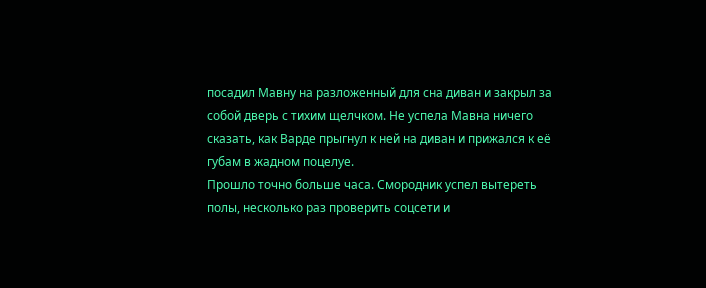посадил Мавну на разложенный для сна диван и закрыл за собой дверь с тихим щелчком. Не успела Мавна ничего сказать, как Варде прыгнул к ней на диван и прижался к её губам в жадном поцелуе.
Прошло точно больше часа. Смородник успел вытереть полы, несколько раз проверить соцсети и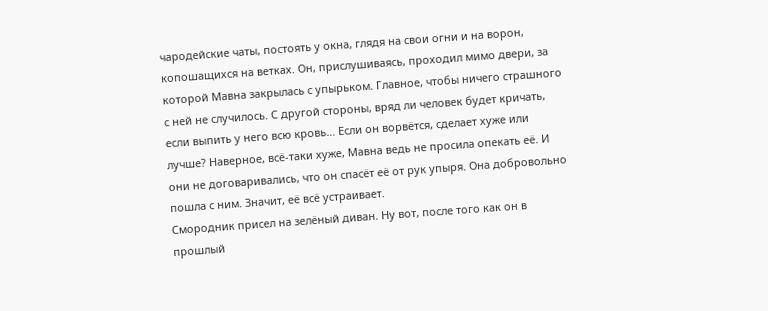чародейские чаты, постоять у окна, глядя на свои огни и на ворон, копошащихся на ветках. Он, прислушиваясь, проходил мимо двери, за которой Мавна закрылась с упырьком. Главное, чтобы ничего страшного с ней не случилось. С другой стороны, вряд ли человек будет кричать, если выпить у него всю кровь… Если он ворвётся, сделает хуже или лучше? Наверное, всё-таки хуже, Мавна ведь не просила опекать её. И они не договаривались, что он спасёт её от рук упыря. Она добровольно пошла с ним. Значит, её всё устраивает.
Смородник присел на зелёный диван. Ну вот, после того как он в прошлый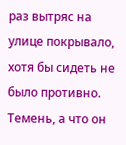раз вытряс на улице покрывало, хотя бы сидеть не было противно. Темень, а что он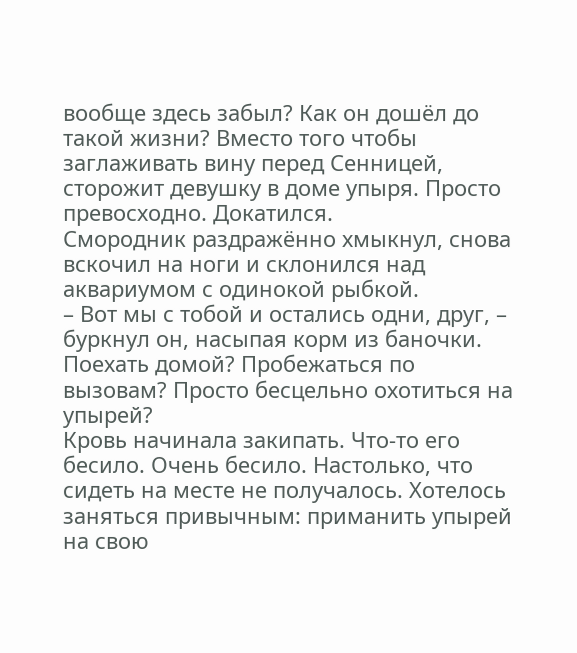вообще здесь забыл? Как он дошёл до такой жизни? Вместо того чтобы заглаживать вину перед Сенницей, сторожит девушку в доме упыря. Просто превосходно. Докатился.
Смородник раздражённо хмыкнул, снова вскочил на ноги и склонился над аквариумом с одинокой рыбкой.
– Вот мы с тобой и остались одни, друг, – буркнул он, насыпая корм из баночки.
Поехать домой? Пробежаться по вызовам? Просто бесцельно охотиться на упырей?
Кровь начинала закипать. Что-то его бесило. Очень бесило. Настолько, что сидеть на месте не получалось. Хотелось заняться привычным: приманить упырей на свою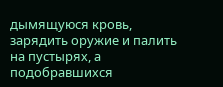дымящуюся кровь, зарядить оружие и палить на пустырях, а подобравшихся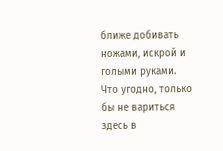ближе добивать ножами, искрой и голыми руками. Что угодно, только бы не вариться здесь в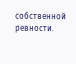собственной ревности.